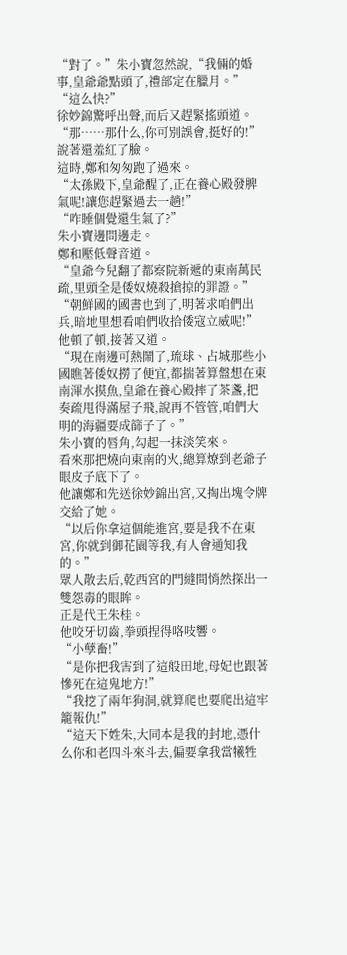“對了。”朱小寶忽然說,“我倆的婚事,皇爺爺點頭了,禮部定在臘月。”
“這么快?”
徐妙錦驚呼出聲,而后又趕緊搖頭道。
“那……那什么,你可別誤會,挺好的!”
說著還羞紅了臉。
這時,鄭和匆匆跑了過來。
“太孫殿下,皇爺醒了,正在養心殿發脾氣呢!讓您趕緊過去一趟!”
“咋睡個覺還生氣了?”
朱小寶邊問邊走。
鄭和壓低聲音道。
“皇爺今兒翻了都察院新遞的東南萬民疏,里頭全是倭奴燒殺搶掠的罪證。”
“朝鮮國的國書也到了,明著求咱們出兵,暗地里想看咱們收拾倭寇立威呢!”
他頓了頓,接著又道。
“現在南邊可熱鬧了,琉球、占城那些小國瞧著倭奴撈了便宜,都揣著算盤想在東南渾水摸魚,皇爺在養心殿摔了茶盞,把奏疏甩得滿屋子飛,說再不管管,咱們大明的海疆要成篩子了。”
朱小寶的唇角,勾起一抹淡笑來。
看來那把燒向東南的火,總算燎到老爺子眼皮子底下了。
他讓鄭和先送徐妙錦出宮,又掏出塊令牌交給了她。
“以后你拿這個能進宮,要是我不在東宮,你就到御花園等我,有人會通知我的。”
眾人散去后,乾西宮的門縫間悄然探出一雙怨毒的眼眸。
正是代王朱桂。
他咬牙切齒,拳頭捏得咯吱響。
“小孽畜!”
“是你把我害到了這般田地,母妃也跟著慘死在這鬼地方!”
“我挖了兩年狗洞,就算爬也要爬出這牢籠報仇!”
“這天下姓朱,大同本是我的封地,憑什么你和老四斗來斗去,偏要拿我當犧牲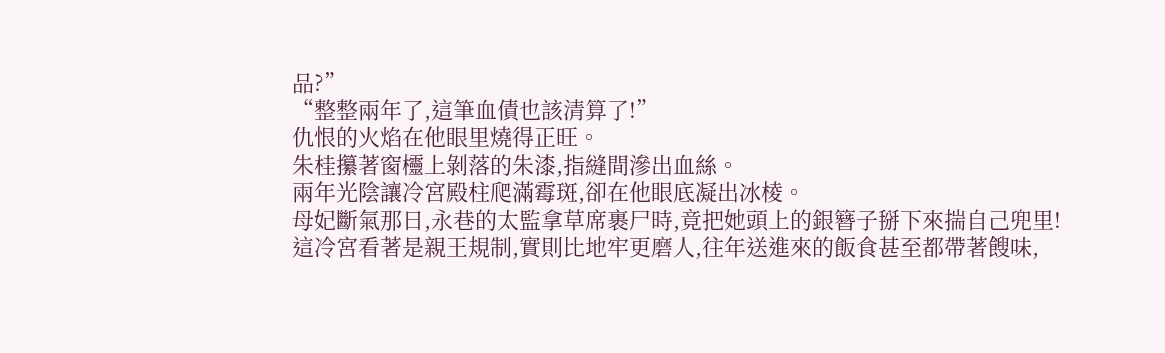品?”
“整整兩年了,這筆血債也該清算了!”
仇恨的火焰在他眼里燒得正旺。
朱桂攥著窗欞上剝落的朱漆,指縫間滲出血絲。
兩年光陰讓冷宮殿柱爬滿霉斑,卻在他眼底凝出冰棱。
母妃斷氣那日,永巷的太監拿草席裹尸時,竟把她頭上的銀簪子掰下來揣自己兜里!
這冷宮看著是親王規制,實則比地牢更磨人,往年送進來的飯食甚至都帶著餿味,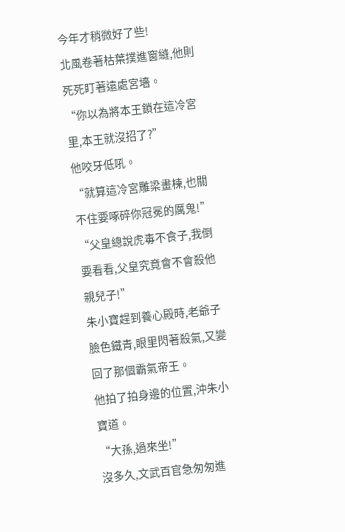今年才稍微好了些!
北風卷著枯葉撲進窗縫,他則死死盯著遠處宮墻。
“你以為將本王鎖在這冷宮里,本王就沒招了?”
他咬牙低吼。
“就算這冷宮雕梁畫棟,也關不住要啄碎你冠冕的厲鬼!”
“父皇總說虎毒不食子,我倒要看看,父皇究竟會不會殺他親兒子!”
朱小寶趕到養心殿時,老爺子臉色鐵青,眼里閃著殺氣,又變回了那個霸氣帝王。
他拍了拍身邊的位置,沖朱小寶道。
“大孫,過來坐!”
沒多久,文武百官急匆匆進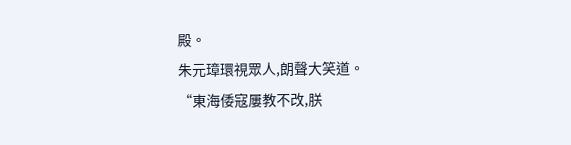殿。
朱元璋環視眾人,朗聲大笑道。
“東海倭寇屢教不改,朕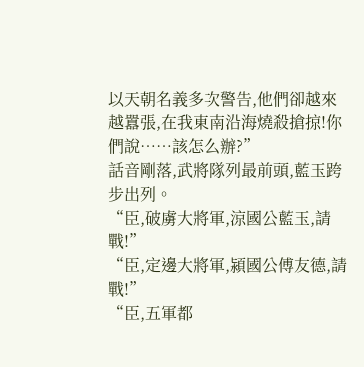以天朝名義多次警告,他們卻越來越囂張,在我東南沿海燒殺搶掠!你們說……該怎么辦?”
話音剛落,武將隊列最前頭,藍玉跨步出列。
“臣,破虜大將軍,涼國公藍玉,請戰!”
“臣,定邊大將軍,潁國公傅友德,請戰!”
“臣,五軍都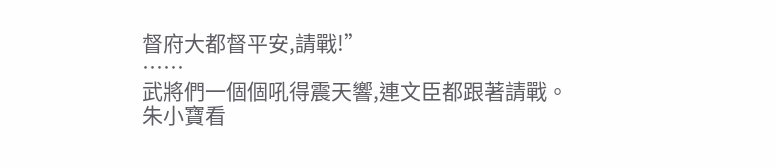督府大都督平安,請戰!”
……
武將們一個個吼得震天響,連文臣都跟著請戰。
朱小寶看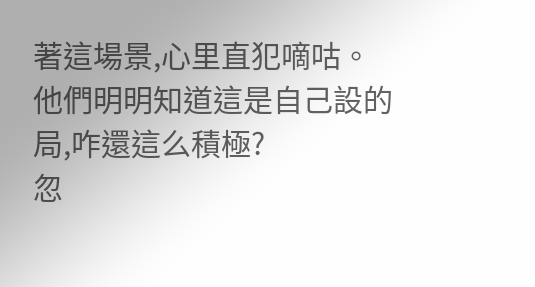著這場景,心里直犯嘀咕。
他們明明知道這是自己設的局,咋還這么積極?
忽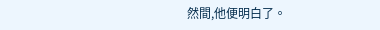然間,他便明白了。